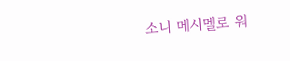소니 메시멜로 워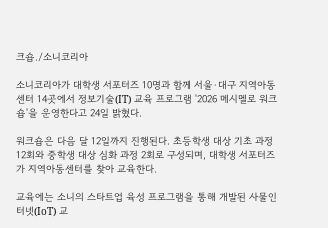크숍./소니코리아

소니코리아가 대학생 서포터즈 10명과 함께 서울·대구 지역아동센터 14곳에서 정보기술(IT) 교육 프로그램 '2026 메시멜로 워크숍'을 운영한다고 24일 밝혔다.

워크숍은 다음 달 12일까지 진행된다. 초등학생 대상 기초 과정 12회와 중학생 대상 심화 과정 2회로 구성되며, 대학생 서포터즈가 지역아동센터를 찾아 교육한다.

교육에는 소니의 스타트업 육성 프로그램을 통해 개발된 사물인터넷(IoT) 교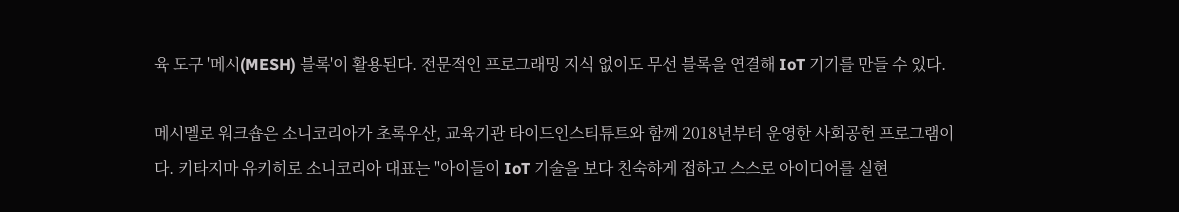육 도구 '메시(MESH) 블록'이 활용된다. 전문적인 프로그래밍 지식 없이도 무선 블록을 연결해 IoT 기기를 만들 수 있다.

메시멜로 워크숍은 소니코리아가 초록우산, 교육기관 타이드인스티튜트와 함께 2018년부터 운영한 사회공헌 프로그램이다. 키타지마 유키히로 소니코리아 대표는 "아이들이 IoT 기술을 보다 친숙하게 접하고 스스로 아이디어를 실현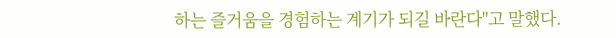하는 즐거움을 경험하는 계기가 되길 바란다"고 말했다.